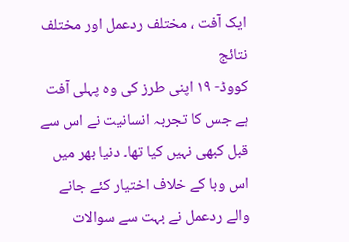ایک آفت ، مختلف ردعمل اور مختلف نتائج
کووڈ- ۱۹ اپنی طرز کی وہ پہلی آفت ہے جس کا تجربہ انسانیت نے اس سے قبل کبھی نہیں کیا تھا۔ دنیا بھر میں اس وبا کے خلاف اختیار کئے جانے والے ردعمل نے بہت سے سوالات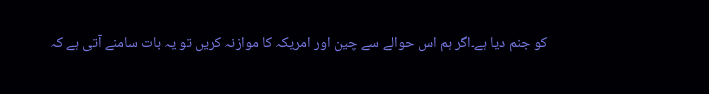کو جنم دیا ہے۔اگر ہم اس حوالے سے چین اور امریکہ کا موازنہ کریں تو یہ بات سامنے آتی ہے کہ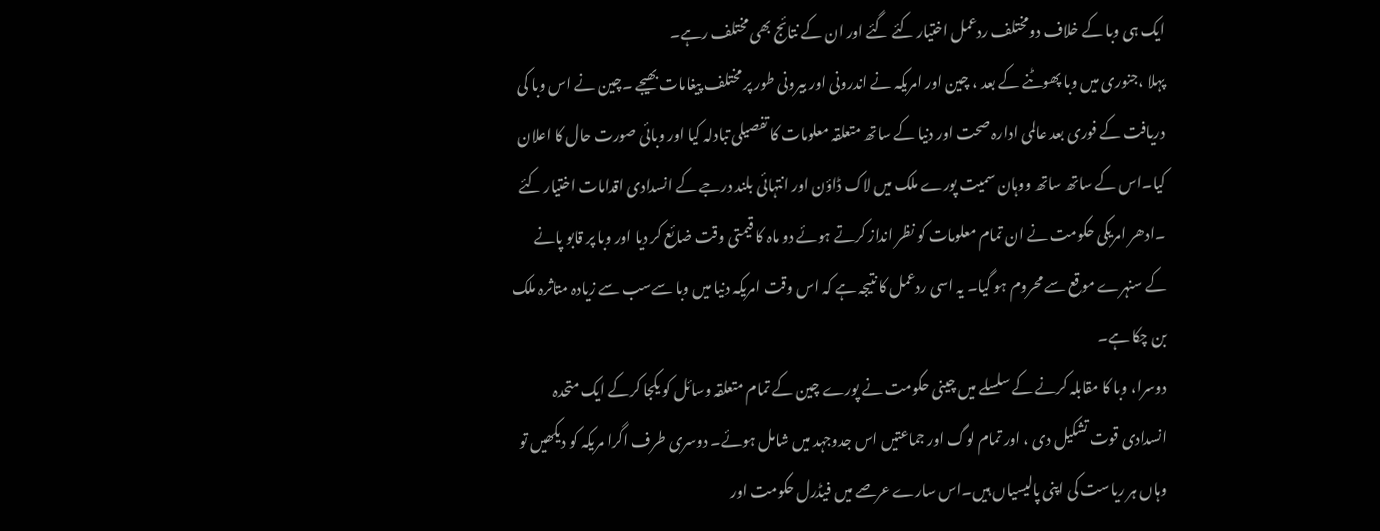ایک ہی وبا کے خلاف دومختلف ردعمل اختیار کئے گئے اور ان کے نتائج بھی مختلف رہے۔
پہلا ،جنوری میں وبا پھوٹنے کے بعد ، چین اور امریکہ نے اندرونی اور بیرونی طور پر مختلف پیغامات بھیجے ۔چین نے اس وبا کی دریافت کے فوری بعد عالمی ادارہ صحت اور دنیا کے ساتھ متعلقہ معلومات کا تفصیلی تبادلہ کیا اور وبائی صورت حال کا اعلان کیا۔اس کے ساتھ ساتھ ووہان سمیت پورے ملک میں لاک ڈاؤن اور انتہائی بلند درجے کے انسدادی اقدامات اختیار کئے ۔ادھر امریکی حکومت نے ان تمام معلومات کو نظر انداز کرتے ہوئے دو ماہ کا قیمتی وقت ضائع کر دیا اور وبا پر قابو پانے کے سنہرے موقع سے محروم ہو گیا۔ یہ اسی ردعمل کا نتیجہ ہے کہ اس وقت امریکہ دنیا میں وبا سےسب سے زیادہ متاثرہ ملک بن چکا ہے۔
دوسرا، وبا کا مقابلہ کرنے کے سلسلے میں چینی حکومت نے پورے چین کے تمام متعلقہ وسائل کو یکجا کرکے ایک متحدہ انسدادی قوت تشکیل دی ، اور تمام لوگ اور جماعتیں اس جدوجہد میں شامل ہوئے۔ دوسری طرف اگرا مریکہ کو دیکھیں تو وہاں ہر ریاست کی اپنی پالیسیاں ہیں۔اس سارے عرصے میں فیڈرل حکومت اور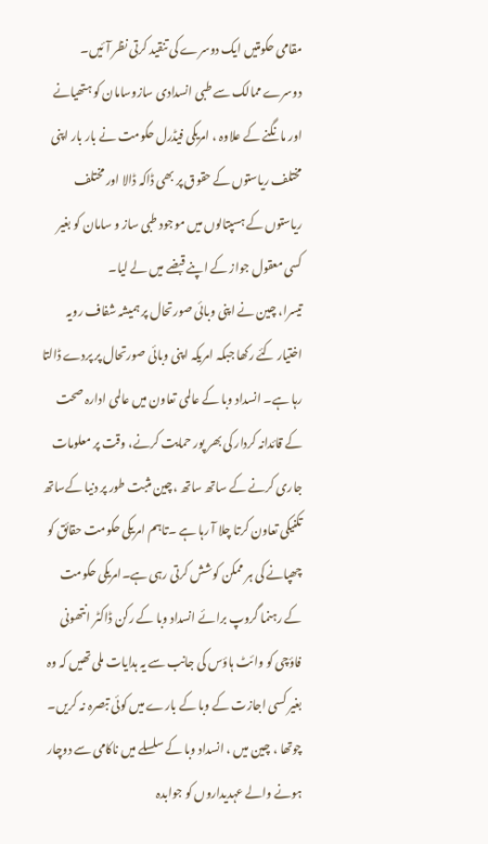مقامی حکومتیں ایک دوسرے کی تنقید کرتی نظر آئیں۔ دوسرے ممالک سے طبی انسدادی سازوسامان کو ہتھیانے اور مانگنے کے علاوہ ، امریکی فیڈرل حکومت نے بار بار اپنی مختلف ریاستوں کے حقوق پر بھی ڈاکہ ڈالا اور مختلف ریاستوں کے ہسپتالوں میں موجود طبی ساز و سامان کو بغیر کسی معقول جواز کے اپنے قبضے میں لے لیا۔
تیسرا، چین نے اپنی وبائی صورتحال پر ہمیشہ شفاف رویہ اختیار کئے رکھا جبکہ امریکہ اپنی وبائی صورتحال پر پردے ڈالتا رہا ہے۔ انسداد وبا کے عالمی تعاون میں عالمی ادارہ صحت کے قائدانہ کردار کی بھر پور حمایت کرنے، وقت پر معلومات جاری کرنے کے ساتھ ساتھ ،چین مثبت طور پر دنیا کےساتھ تکنیکی تعاون کرتا چلا آ رہا ہے ۔تاہم امریکی حکومت حقائق کو چھپانے کی ہر ممکن کوشش کرتی رہی ہے۔امریکی حکومت کے رہنما گروپ برائے انسداد وبا کے رکن ڈاکٹر انتھونی فاؤچی کو وائٹ ہاؤس کی جانب سے یہ ہدایات ملی تھیں کہ وہ بغیر کسی اجازت کے وبا کے بارے میں کوئی تبصرہ نہ کریں۔
چوتھا ، چین میں ، انسداد وبا کے سلسلے میں ناکامی سے دوچار ہونے والے عہدیداروں کو جوابدہ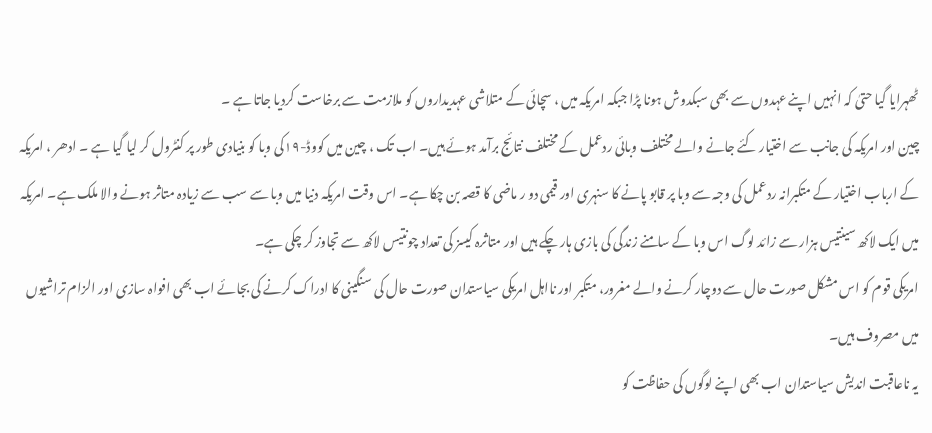ٹھہرایا گیا حتیٰ کہ انہیں اپنے عہدوں سے بھی سبکدوش ہونا پڑا جبکہ امریکہ میں ، سچائی کے متلاشی عہدیداروں کو ملازمت سے برخاست کردیا جاتا ہے ۔
چین اور امریکہ کی جانب سے اختیار کئے جانے والے مختلف وبائی ردعمل کے مختلف نتائج برآمد ہوئے ہیں۔ اب تک ، چین میں کووڈ-۱۹کی وبا کو بنیادی طور پر کنٹرول کر لیا گیا ہے ۔ ادھر ، امریکہ کے ارباب اختیار کے متکبرانہ ردعمل کی وجہ سے وبا پر قابو پانے کا سنہری اور قیمی دو ر ماضی کا قصہ بن چکا ہے۔ اس وقت امریکہ دنیا میں وبا سے سب سے زیادہ متاثر ہونے والا ملک ہے۔ امریکہ میں ایک لاکھ سینتیس ہزار سے زائد لوگ اس وبا کے سامنے زندگی کی بازی ہار چکے ہیں اور متاثرہ کیسز کی تعداد چونتیس لاکھ سے تجاوز کر چکی ہے۔
امریکی قوم کو اس مشکل صورت حال سے دوچار کرنے والے مغرور، متکبر اور نااہل امریکی سیاستدان صورت حال کی سنگینی کا ادراک کرنے کی بجائے اب بھی افواہ سازی اور الزام تراشیوں میں مصروف ہیں۔
یہ ناعاقبت اندیش سیاستدان اب بھی اپنے لوگوں کی حفاظت کو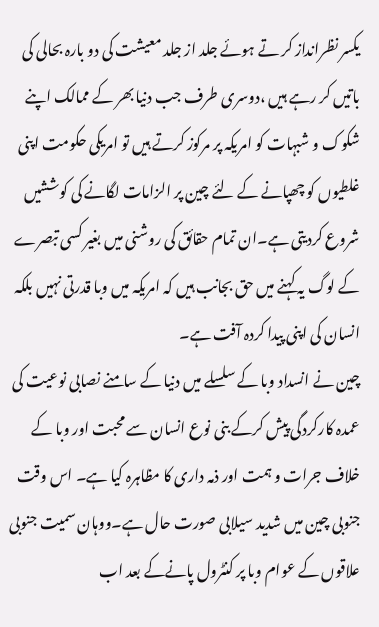یکسر نظرانداز کر تے ہوئے جلد از جلد معیشت کی دو بارہ بحالی کی باتیں کر رہے ہیں ،دوسری طرف جب دنیا بھر کے ممالک اپنے شکوک و شبہات کو امریکہ پر مرکوز کرتے ہیں تو امریکی حکومت اپنی غلطیوں کو چھپانے کے لئے چین پر الزامات لگانے کی کوششیں شروع کردیتی ہے۔ان تمام حقائق کی روشنی میں بغیر کسی تبصرے کے لوگ یہ کہنے میں حق بجانب ہیں کہ امریکہ میں وبا قدرتی نہیں بلکہ انسان کی اپنی پیدا کردہ آفت ہے۔
چین نے انسداد وبا کے سلسلے میں دنیا کے سامنے نصابی نوعیت کی عمدہ کارکردگی پیش کرکے بنی نوع انسان سے محبت اور وبا کے خلاف جرات و ہمت اور ذمہ داری کا مظاہرہ کیا ہے۔ اس وقت جنوبی چین میں شدید سیلابی صورت حال ہے۔ووہان سمیت جنوبی علاقوں کے عوام وبا پر کنٹرول پانےکے بعد اب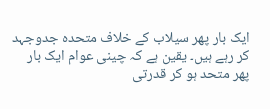ایک بار پھر سیلاب کے خلاف متحدہ جدوجہد کر رہے ہیں۔ یقین ہے کہ چینی عوام ایک بار پھر متحد ہو کر قدرتی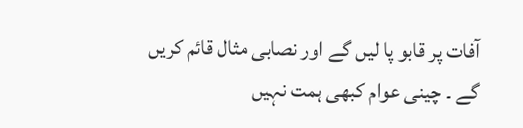آفات پر قابو پا لیں گے اور نصابی مثال قائم کریں گے ۔ چینی عوام کبھی ہمت نہیں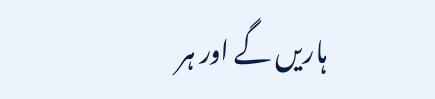ہاریں گے اور ہر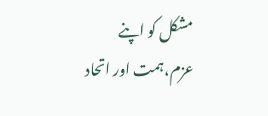مشکل کو اپنے عزم،ہمت اور اتحاد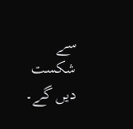سے شکست دیں گے۔